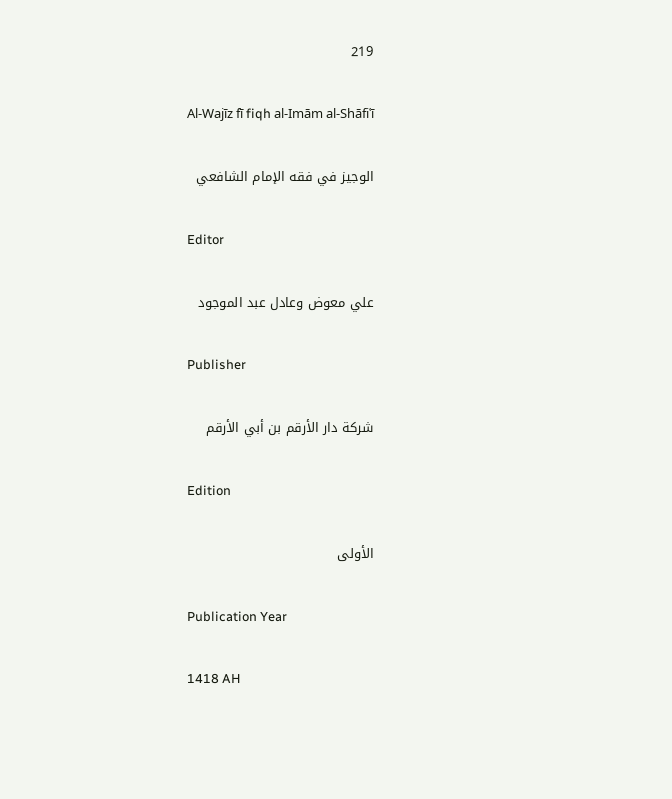219

Al-Wajīz fī fiqh al-Imām al-Shāfiʿī

الوجيز في فقه الإمام الشافعي

Editor

علي معوض وعادل عبد الموجود

Publisher

شركة دار الأرقم بن أبي الأرقم

Edition

الأولى

Publication Year

1418 AH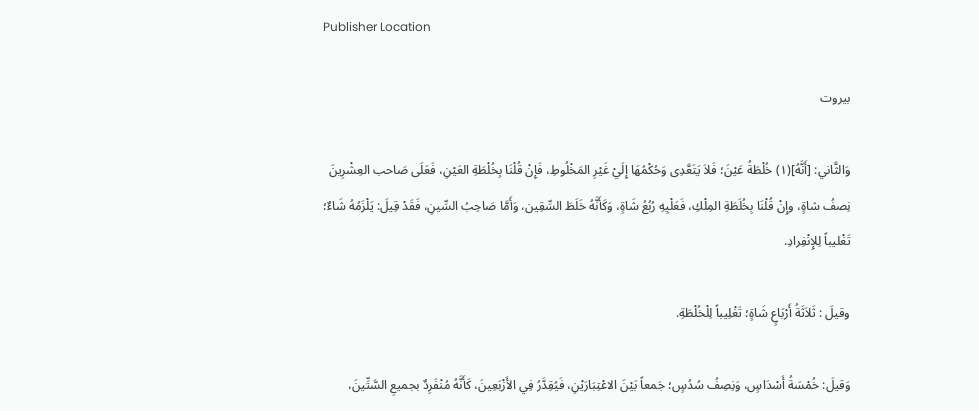Publisher Location

بيروت

وَالثَّاني: [أَنَّهُ](١) خُلْطَةُ عَيْنَ؛ فَلاَ يَتَعَّدِى وَحُكْمُهَا إِلَيْ غَيْرِ المَخْلُوطِ، فَإِنْ قُلْنَا بِخُلْطَةِ العَيْنِ، فَعَلَى صَاحب العِشْرِينَ نِصفُ شاةٍ، وإِنْ قُلْنَا بِخُلَطَةِ المِلْكِ، فَعَلْيِهِ رُبُعُ شَاةٍ، وَكَأَنَّهُ خَلَطَ السِّقِين، وَأَمَّا صَاحِبُ السِّينِ، فَقَدْ قِيلَ: يَلْزَمُهُ شَاءٌ؛ تَغْليباً لِلإِنْفِرادِ.

وقيلَ : ثَلاَثَةُ أَرْبَاعٍ شَاةٍ؛ تَغْلِيباً لِلْخُلْطَةِ.

وَقيلَ: خُمْسَةُ أَسْدَاسٍ، وَنِصِفُ سُدُسٍ؛ جَمعاً بَيْنَ الاعْتِبَارَيْنِ، فَيُقِدَّرُ فِي الأَزْبَعِينَ، كَأَنَّهُ مُنْفَرِدٌ بجميعِ السَّتِّينَ،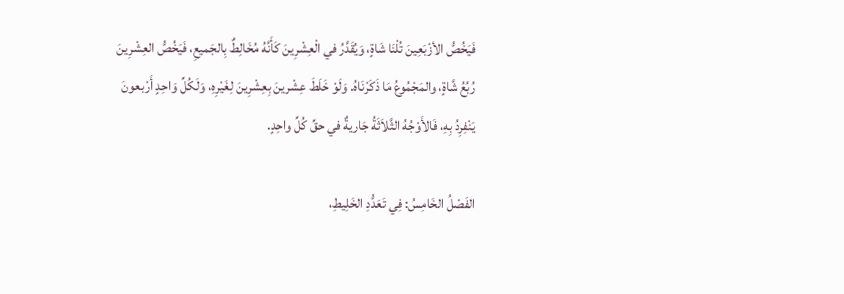فَيَخُصُّ الأزْبَعِينَ تُلْنَا شَاةٍ، وَيُقَدَّرُ في الْعِشْرِينَ كَأَنَّهُ مُخَالِطٌ بِالجَميعِ، فَيَخُصُّ العِشْرِينَ رُبُعُ شَّاةٍ، والمَجْمُوعُ مَا ذَكَرْنَاهُ. وَلَوْ خَلَطَ عِشْرينَ بِعِشْرِينَ لِغَيْرِهِ، وَلَكُلِّ وَاحِدٍ أَرْبعونَ يَنْفِرِدُ بِهِ، فَالأَوْجُهُ الثَّلاَثَةُ جَاريةٌ في حقِّ كُلِّ واحِدٍ.

الفَصْلُ الخَامِسُ: فِي تَعَدُّدِ الخَلِيطِ،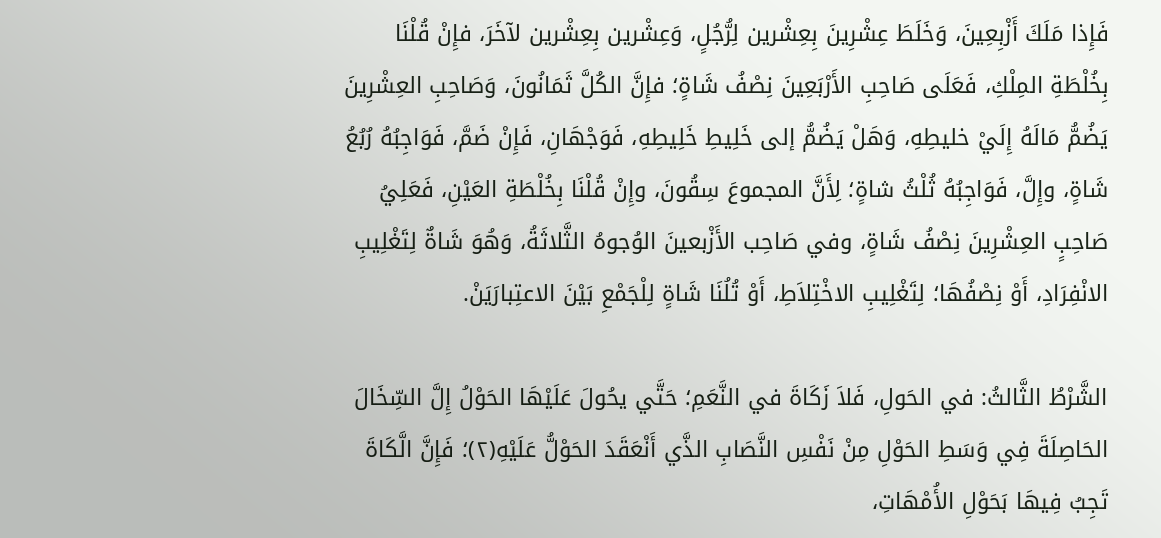فَإِذا مَلَكَ أَزْبِعِينَ، وَخَلَطَ عِشْرِينَ بِعِشْرين لِرُّجُلٍ، وَعِشْرين بِعِشْرين لآخَرَ، فإِنْ قُلْنَا بِخُلْطَةِ المِلْكِ، فَعَلَى صَاحِبِ الأَرْبَعِينَ نِصْفُ شَاةٍ؛ فإِنَّ الكُلَّ ثَمَانُونَ، وَصَاحِبِ العِشْرِينَ يَضُمُّ مَالَهُ إِلَيْ خليطِهِ، وَهَلْ يَضُمُّ إلى خَلِيطِ خَلِيطِهِ، فَوَجْهَانِ، فَإِنْ ضَمَّ، فَوَاجِبُهُ رُبُعُ شَاةٍ، وإِلَّ، فَوَاجِبُهُ ثُلْثُ شاةٍ؛ لِأَنَّ المجموعَ سِقُونَ، وإِنْ قُلْنَا بِخُلْطَةِ العَيْنِ، فَعَلِيُ صَاحِبٍ العِشْرِينَ نِصْفُ شَاةٍ، وفي صَاحِب الأَزْبعينَ الوُجوهُ الثَّلاثَةُ، وَهُوَ شَاةٌ لِتَغْلِيبِ الانْفِرَادِ، أَوْ نِصْفُهَا؛ لِتَغْلِيبِ الاخْتِلاَطِ، أَوْ تُلُنَا شَاةٍ لِلْجَمْعِ بَيْنَ الاعتِبارَيَنْ.

الشَّرْطُ الثَّالثُ: في الحَولِ، فَلاَ زَكَاةَ في النَّعَمِ؛ حَتَّي يحُولَ عَلَيْهَا الحَوْلُ إِلَّ السِّخَالَ الحَاصِلَةَ فِي وَسَطِ الحَوْلِ مِنْ نَفْسِ النَّصَابِ الذَّي أَنْعَقَدَ الحَوْلُّ عَلَيْهِ(٢)؛ فَإِنَّ الَّكَاةَ تَجِبُ فِيهَا بَحَوْلِ الأُمْهَاتِ،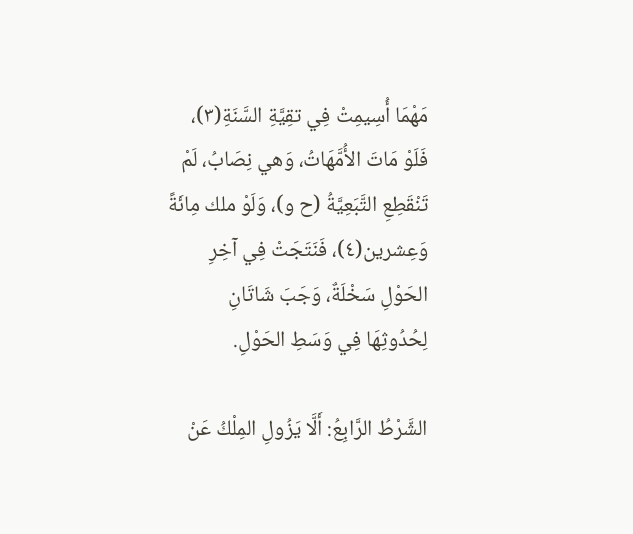مَهْمَا أُسِيمِتْ فِي تقِيَّةِ السَّنَةِ(٣)، فَلَوْ مَاتَ الأُمَّهَاتُ، وَهي نِصَابُ، لَمْ تَنْقَطِعِ التَّبَعِيَّةُ (ح و)، وَلَوْ ملك مِائَةً وَعِشرين(٤)، فَنَتَجَتْ فِي آخِرِ الحَوْلِ سَخْلَةٌ، وَجَبَ شَاتَانِ لِحُدُوثِهَا فِي وَسَطِ الحَوْلِ.

الشَّرْطُ الرَّابِعُ: أَلَّا يَزُولِ المِلْكُ عَنْ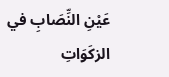عَيْنِ النِّصَابِ في الزكَوَاتِ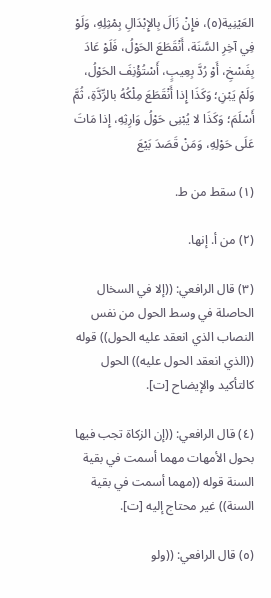العَيْنِية(٥)، فإِنْ زَالَ بِالإِبْدَالِ بِمْثِلِهِ، وَلَوْ فِي آخِرِ السَّنَة، أَنْقَطَعَ الحَوْلُ، فَلَوْ عَادَ بِفَسْخِ، أَوْ رُدَّ بِعِيبٍ، أَسْتُؤْنِفَ الحَوْلُ، وَلَمْ يَبْنِ؛ وَكَذَا إِذا أَنْقَطَعَ مِلْكُهُ بالرِّدَّةِ، ثُمَّ أَسْلَمَ؛ وَكَذَا لا يُبْنِى حَوْلُ وَارِثِهِ، إِذا مَاتَ عَلَى حَوْلِهِ، وَمَنْ قَصَدَ بَيْعَ

(١) سقط من ط.

(٢) من أ. إنها.

(٣) قال الرافعي: ((إلا في السخال الحاصلة في وسط الحول من نفس النصاب الذي انعقد عليه الحول)) قوله ((الذي انعقد الحول عليه)) الحول كالتأكيد والإيضاح [ت].

(٤) قال الرافعي: ((إن الزكاة تجب فيها بحول الأمهات مهما أسمت في بقية السنة قوله ((مهما أسمت في بقية السنة)) غير محتاج إليه [ت].

(٥) قال الرافعي: ((ولو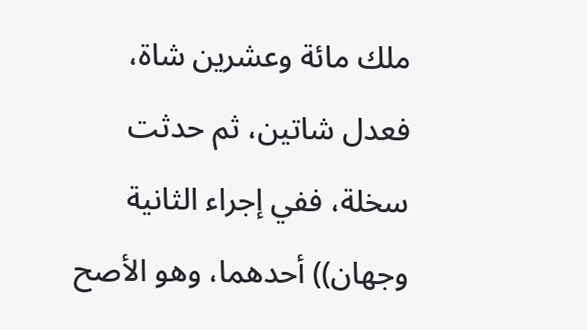ملك مائة وعشرين شاة، فعدل شاتين، ثم حدثت سخلة، ففي إجراء الثانية وجهان)) أحدهما، وهو الأصح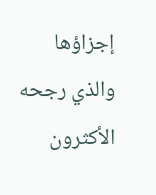إجزاؤها والذي رجحه الأكثرون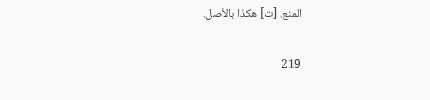المنع. [ت] هكذا بالأصل.

219